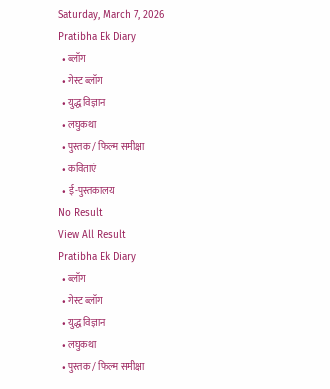Saturday, March 7, 2026
Pratibha Ek Diary
  • ब्लॉग
  • गेस्ट ब्लॉग
  • युद्ध विज्ञान
  • लघुकथा
  • पुस्तक / फिल्म समीक्षा
  • कविताएं
  • ई-पुस्तकालय
No Result
View All Result
Pratibha Ek Diary
  • ब्लॉग
  • गेस्ट ब्लॉग
  • युद्ध विज्ञान
  • लघुकथा
  • पुस्तक / फिल्म समीक्षा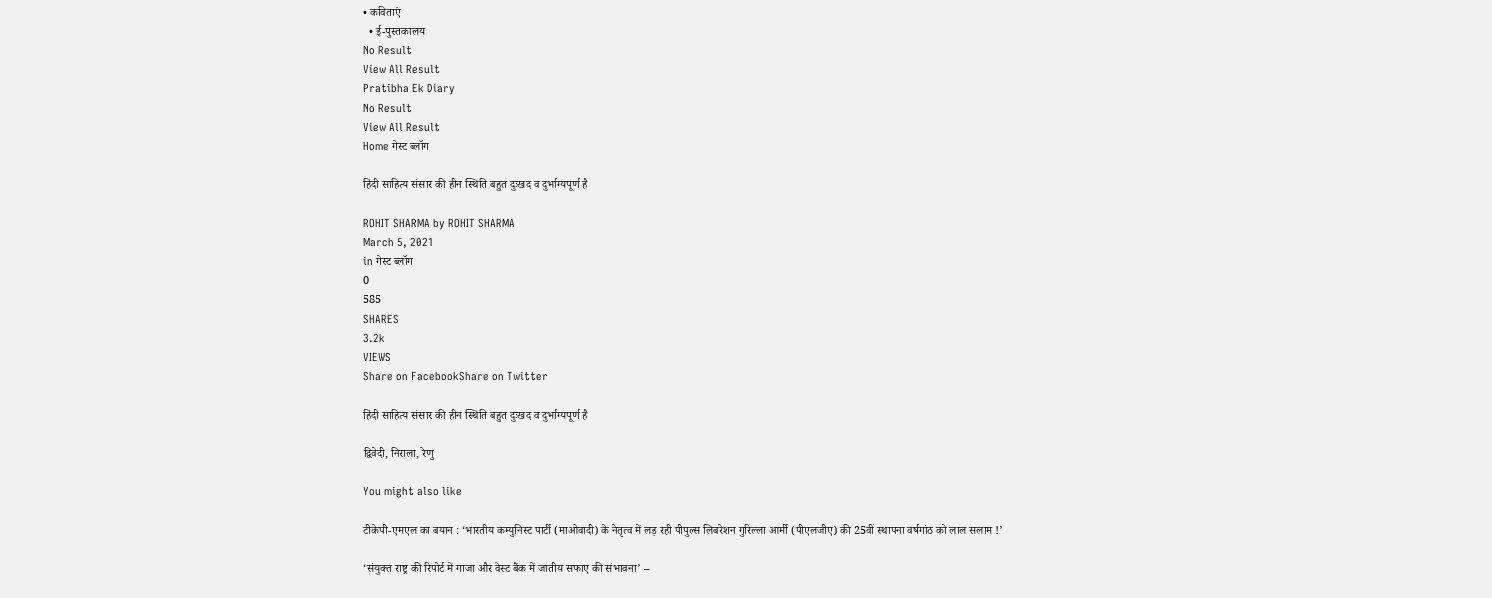• कविताएं
  • ई-पुस्तकालय
No Result
View All Result
Pratibha Ek Diary
No Result
View All Result
Home गेस्ट ब्लॉग

हिंदी साहित्य संसार की हीन स्थिति बहुत दुःखद व दुर्भाग्यपूर्ण है

ROHIT SHARMA by ROHIT SHARMA
March 5, 2021
in गेस्ट ब्लॉग
0
585
SHARES
3.2k
VIEWS
Share on FacebookShare on Twitter

हिंदी साहित्य संसार की हीन स्थिति बहुत दुःखद व दुर्भाग्यपूर्ण है

द्विवेदी, निराला, रेणु

You might also like

टीकेपी-एमएल का बयान : ‘भारतीय कम्युनिस्ट पार्टी (माओवादी) के नेतृत्व में लड़ रही पीपुल्स लिबरेशन गुरिल्ला आर्मी (पीएलजीए) की 25वीं स्थापना वर्षगांठ को लाल सलाम !’

‘संयुक्त राष्ट्र की रिपोर्ट में गाजा और वेस्ट बैंक में जातीय सफाए की संभावना’ –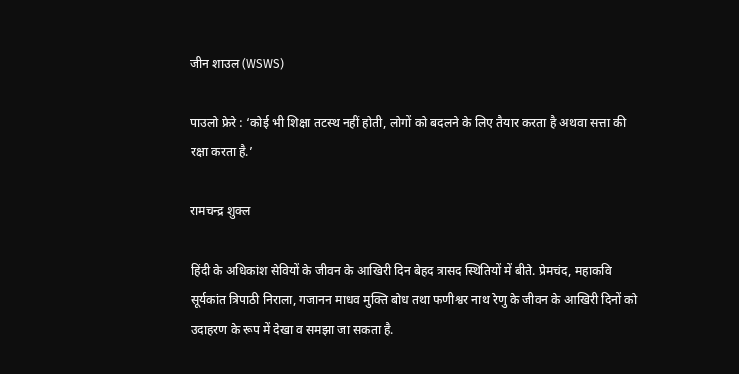जीन शाउल (WSWS)

पाउलो फ्रेरे : ‘कोई भी शिक्षा तटस्थ नहीं होती, लोगों को बदलने के लिए तैयार करता है अथवा सत्ता की रक्षा करता है.’

रामचन्द्र शुक्ल

हिंदी के अधिकांश सेवियों के जीवन के आखिरी दिन बेहद त्रासद स्थितियों में बीते. प्रेमचंद, महाकवि सूर्यकांत त्रिपाठी निराला, गजानन माधव मुक्ति बोध तथा फणीश्वर नाथ रेणु के जीवन के आखिरी दिनों को उदाहरण के रूप में देखा व समझा जा सकता है.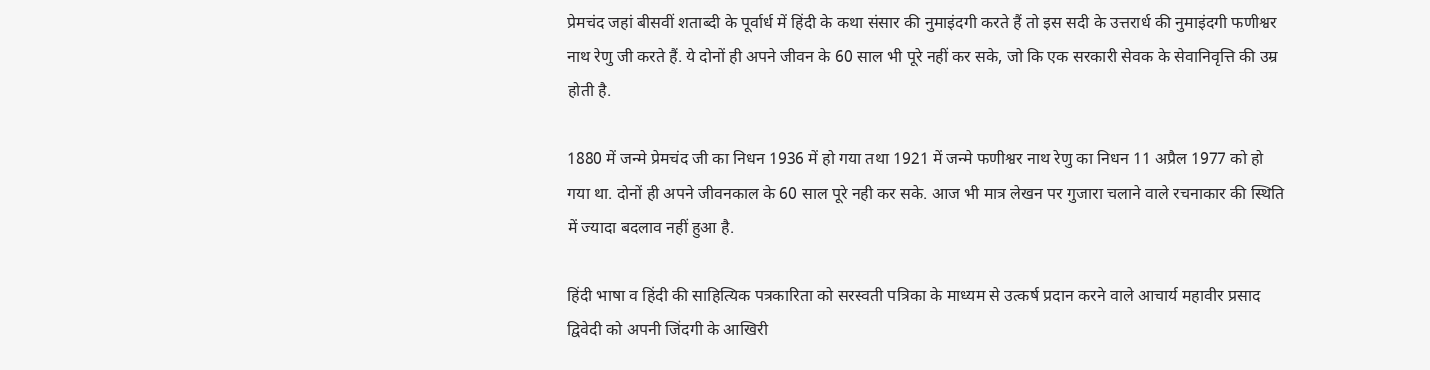प्रेमचंद जहां बीसवीं शताब्दी के पूर्वार्ध में हिंदी के कथा संसार की नुमाइंदगी करते हैं तो इस सदी के उत्तरार्ध की नुमाइंदगी फणीश्वर नाथ रेणु जी करते हैं. ये दोनों ही अपने जीवन के 60 साल भी पूरे नहीं कर सके, जो कि एक सरकारी सेवक के सेवानिवृत्ति की उम्र होती है.

1880 में जन्मे प्रेमचंद जी का निधन 1936 में हो गया तथा 1921 में जन्मे फणीश्वर नाथ रेणु का निधन 11 अप्रैल 1977 को हो गया था. दोनों ही अपने जीवनकाल के 60 साल पूरे नही कर सके. आज भी मात्र लेखन पर गुजारा चलाने वाले रचनाकार की स्थिति में ज्यादा बदलाव नहीं हुआ है.

हिंदी भाषा व हिंदी की साहित्यिक पत्रकारिता को सरस्वती पत्रिका के माध्यम से उत्कर्ष प्रदान करने वाले आचार्य महावीर प्रसाद द्विवेदी को अपनी जिंदगी के आखिरी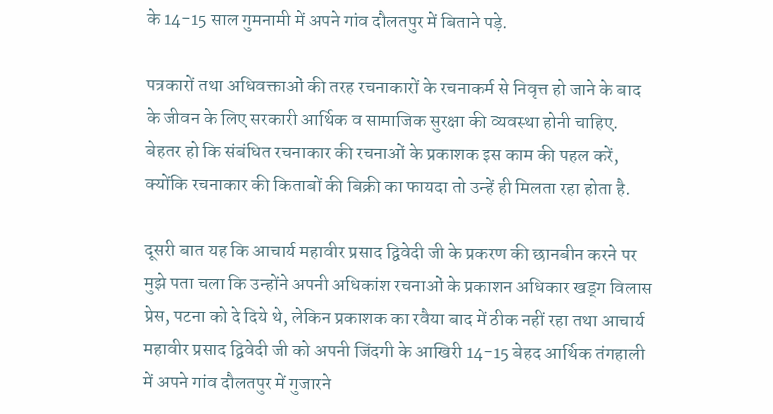के 14-15 साल गुमनामी में अपने गांव दौलतपुर में बिताने पड़े.

पत्रकारों तथा अधिवक्ताओं की तरह रचनाकारों के रचनाकर्म से निवृत्त हो जाने के बाद के जीवन के लिए सरकारी आर्थिक व सामाजिक सुरक्षा की व्यवस्था होनी चाहिए. बेहतर हो कि संबंधित रचनाकार की रचनाओं के प्रकाशक इस काम की पहल करें, क्योंकि रचनाकार की किताबों की बिक्री का फायदा तो उन्हें ही मिलता रहा होता है.

दूसरी बात यह कि आचार्य महावीर प्रसाद द्विवेदी जी के प्रकरण की छानबीन करने पर मुझे पता चला कि उन्होंने अपनी अधिकांश रचनाओं के प्रकाशन अधिकार खड्ग विलास प्रेस, पटना को दे दिये थे, लेकिन प्रकाशक का रवैया बाद में ठीक नहीं रहा तथा आचार्य महावीर प्रसाद द्विवेदी जी को अपनी जिंदगी के आखिरी 14-15 बेहद आर्थिक तंगहाली में अपने गांव दौलतपुर में गुजारने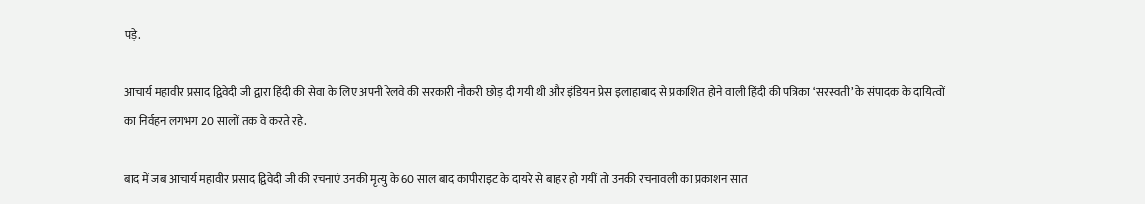पड़े.

आचार्य महावीर प्रसाद द्विवेदी जी द्वारा हिंदी की सेवा के लिए अपनी रेलवे की सरकारी नौकरी छोड़ दी गयी थी और इंडियन प्रेस इलाहाबाद से प्रकाशित होने वाली हिंदी की पत्रिका ‘सरस्वती’ के संपादक के दायित्वों का निर्वहन लगभग 20 सालों तक वे करते रहे.

बाद में जब आचार्य महावीर प्रसाद द्विवेदी जी की रचनाएं उनकी मृत्यु के 60 साल बाद कापीराइट के दायरे से बाहर हो गयीं तो उनकी रचनावली का प्रकाशन सात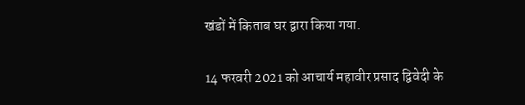खंडों में किताब घर द्वारा किया गया.

14 फरवरी 2021 को आचार्य महावीर प्रसाद द्विवेदी के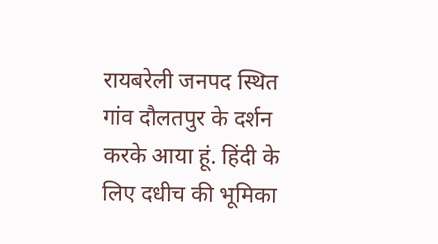रायबरेली जनपद स्थित गांव दौलतपुर के दर्शन करके आया हूं. हिंदी के लिए दधीच की भूमिका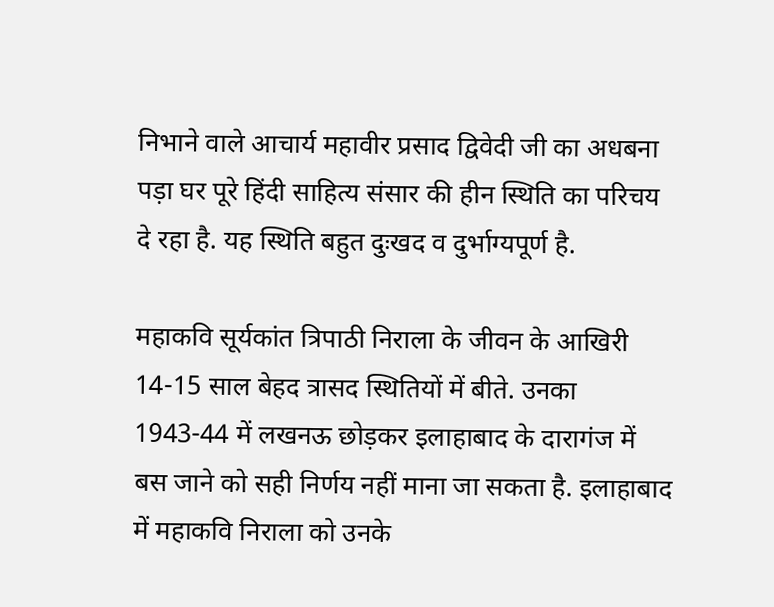निभाने वाले आचार्य महावीर प्रसाद द्विवेदी जी का अधबना पड़ा घर पूरे हिंदी साहित्य संसार की हीन स्थिति का परिचय दे रहा है. यह स्थिति बहुत दुःखद व दुर्भाग्यपूर्ण है.

महाकवि सूर्यकांत त्रिपाठी निराला के जीवन के आखिरी 14-15 साल बेहद त्रासद स्थितियों में बीते. उनका 1943-44 में लखनऊ छोड़कर इलाहाबाद के दारागंज में बस जाने को सही निर्णय नहीं माना जा सकता है. इलाहाबाद में महाकवि निराला को उनके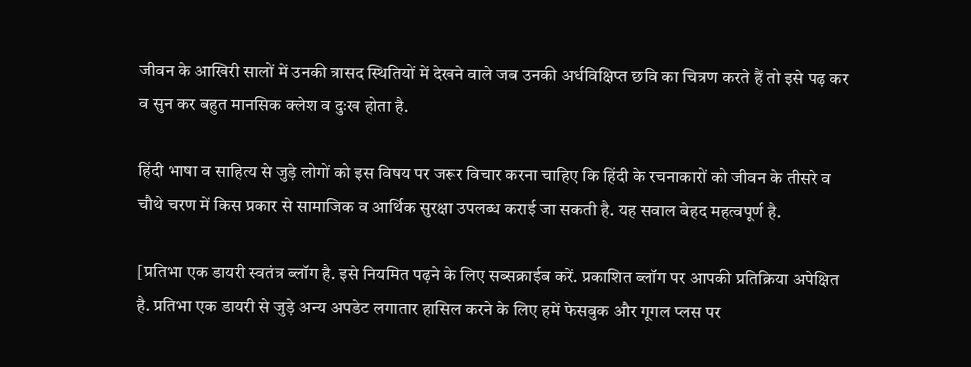जीवन के आखिरी सालों में उनकी त्रासद स्थितियों में देखने वाले जब उनकी अर्धविक्षिप्त छवि का चित्रण करते हैं तो इसे पढ़ कर व सुन कर बहुत मानसिक क्लेश व दुःख होता है.

हिंदी भाषा व साहित्य से जुड़े लोगों को इस विषय पर जरूर विचार करना चाहिए कि हिंदी के रचनाकारों को जीवन के तीसरे व चौथे चरण में किस प्रकार से सामाजिक व आर्थिक सुरक्षा उपलब्ध कराई जा सकती है. यह सवाल बेहद महत्वपूर्ण है.

[प्रतिभा एक डायरी स्वतंत्र ब्लॉग है. इसे नियमित पढ़ने के लिए सब्सक्राईब करें. प्रकाशित ब्लॉग पर आपकी प्रतिक्रिया अपेक्षित है. प्रतिभा एक डायरी से जुड़े अन्य अपडेट लगातार हासिल करने के लिए हमें फेसबुक और गूगल प्लस पर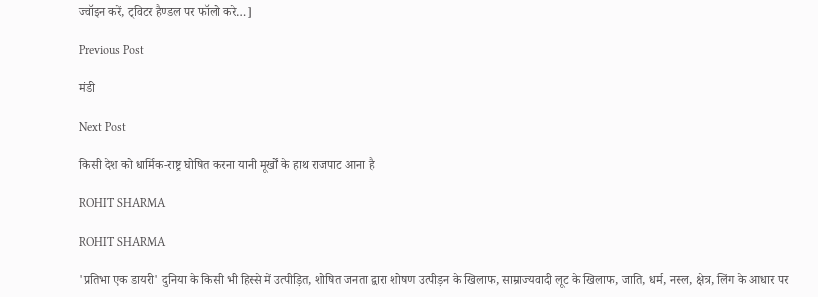ज्वॉइन करें, ट्विटर हैण्डल पर फॉलो करे…]

Previous Post

मंडी

Next Post

किसी देश को धार्मिक-राष्ट्र घोषित करना यानी मूर्खों के हाथ राजपाट आना है

ROHIT SHARMA

ROHIT SHARMA

'प्रतिभा एक डायरी' दुनिया के किसी भी हिस्से में उत्पीड़ित, शोषित जनता द्वारा शोषण उत्पीड़न के खिलाफ, साम्राज्यवादी लूट के खिलाफ, जाति, धर्म, नस्ल, क्षेत्र, लिंग के आधार पर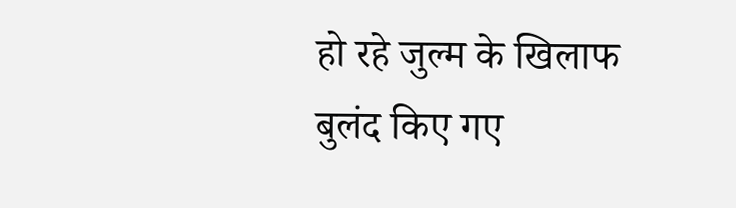हो रहे जुल्म के खिलाफ बुलंद किए गए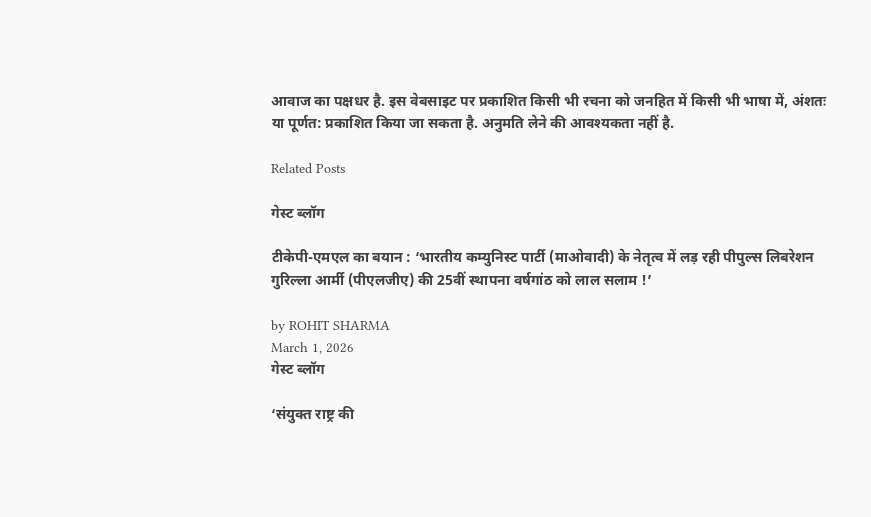आवाज का पक्षधर है. इस वेबसाइट पर प्रकाशित किसी भी रचना को जनहित में किसी भी भाषा में, अंशतः या पूर्णत: प्रकाशित किया जा सकता है. अनुमति लेने की आवश्यकता नहीं है.

Related Posts

गेस्ट ब्लॉग

टीकेपी-एमएल का बयान : ‘भारतीय कम्युनिस्ट पार्टी (माओवादी) के नेतृत्व में लड़ रही पीपुल्स लिबरेशन गुरिल्ला आर्मी (पीएलजीए) की 25वीं स्थापना वर्षगांठ को लाल सलाम !’

by ROHIT SHARMA
March 1, 2026
गेस्ट ब्लॉग

‘संयुक्त राष्ट्र की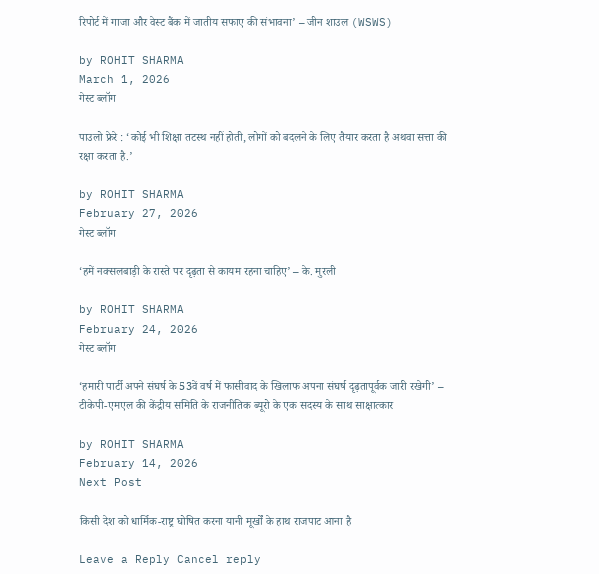रिपोर्ट में गाजा और वेस्ट बैंक में जातीय सफाए की संभावना’ – जीन शाउल (WSWS)

by ROHIT SHARMA
March 1, 2026
गेस्ट ब्लॉग

पाउलो फ्रेरे : ‘कोई भी शिक्षा तटस्थ नहीं होती, लोगों को बदलने के लिए तैयार करता है अथवा सत्ता की रक्षा करता है.’

by ROHIT SHARMA
February 27, 2026
गेस्ट ब्लॉग

‘हमें नक्सलबाड़ी के रास्ते पर दृढ़ता से कायम रहना चाहिए’ – के. मुरली

by ROHIT SHARMA
February 24, 2026
गेस्ट ब्लॉग

‘हमारी पार्टी अपने संघर्ष के 53वें वर्ष में फासीवाद के खिलाफ अपना संघर्ष दृढ़तापूर्वक जारी रखेगी’ – टीकेपी-एमएल की केंद्रीय समिति के राजनीतिक ब्यूरो के एक सदस्य के साथ साक्षात्कार

by ROHIT SHARMA
February 14, 2026
Next Post

किसी देश को धार्मिक-राष्ट्र घोषित करना यानी मूर्खों के हाथ राजपाट आना है

Leave a Reply Cancel reply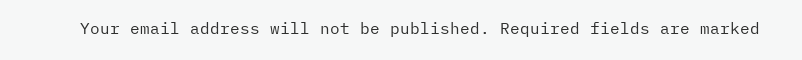Your email address will not be published. Required fields are marked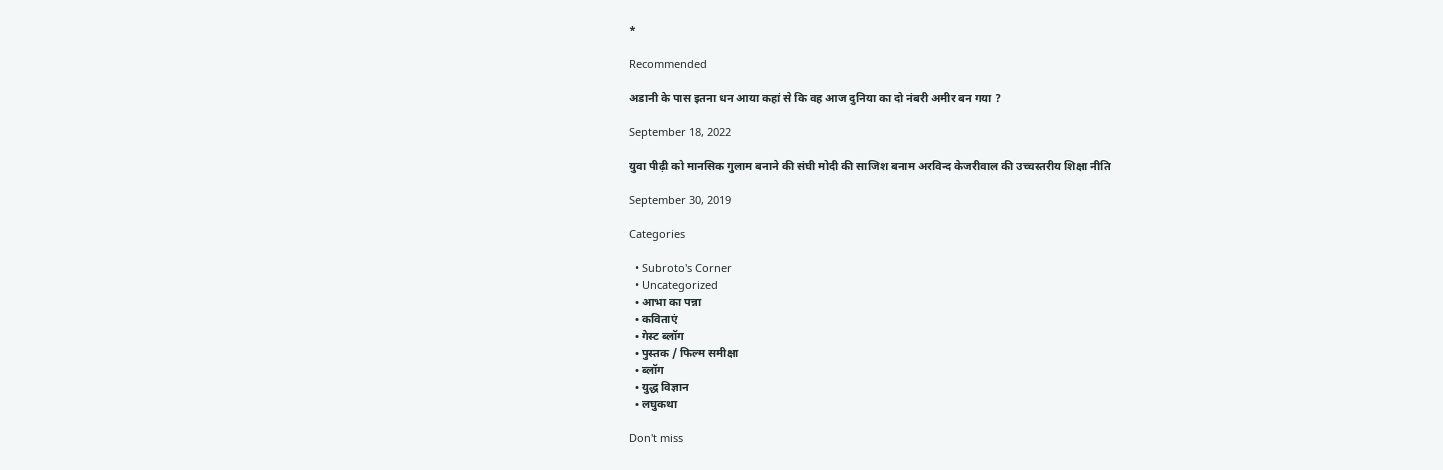*

Recommended

अडानी के पास इतना धन आया कहां से कि वह आज दुनिया का दो नंबरी अमीर बन गया ?

September 18, 2022

युवा पीढ़ी को मानसिक गुलाम बनाने की संघी मोदी की साजिश बनाम अरविन्द केजरीवाल की उच्चस्तरीय शिक्षा नीति

September 30, 2019

Categories

  • Subroto's Corner
  • Uncategorized
  • आभा का पन्ना
  • कविताएं
  • गेस्ट ब्लॉग
  • पुस्तक / फिल्म समीक्षा
  • ब्लॉग
  • युद्ध विज्ञान
  • लघुकथा

Don't miss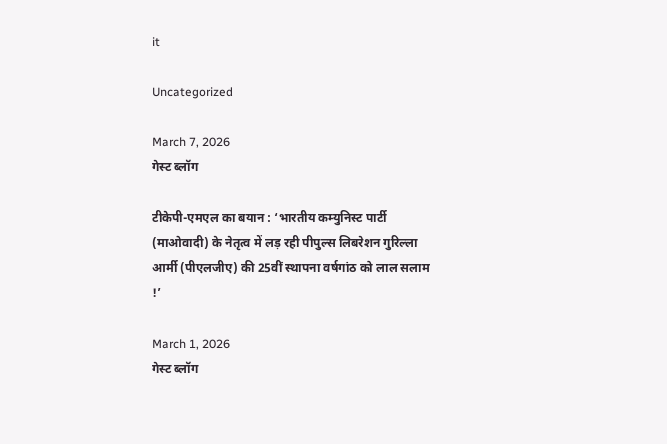it

Uncategorized

March 7, 2026
गेस्ट ब्लॉग

टीकेपी-एमएल का बयान : ‘भारतीय कम्युनिस्ट पार्टी (माओवादी) के नेतृत्व में लड़ रही पीपुल्स लिबरेशन गुरिल्ला आर्मी (पीएलजीए) की 25वीं स्थापना वर्षगांठ को लाल सलाम !’

March 1, 2026
गेस्ट ब्लॉग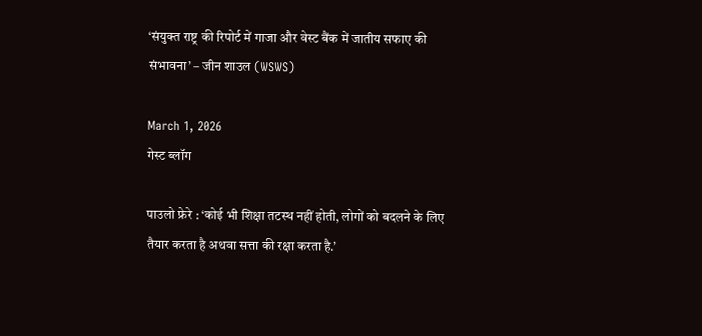‘संयुक्त राष्ट्र की रिपोर्ट में गाजा और वेस्ट बैंक में जातीय सफाए की संभावना’ – जीन शाउल (WSWS)

March 1, 2026
गेस्ट ब्लॉग

पाउलो फ्रेरे : ‘कोई भी शिक्षा तटस्थ नहीं होती, लोगों को बदलने के लिए तैयार करता है अथवा सत्ता की रक्षा करता है.’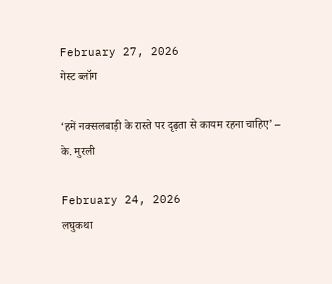February 27, 2026
गेस्ट ब्लॉग

‘हमें नक्सलबाड़ी के रास्ते पर दृढ़ता से कायम रहना चाहिए’ – के. मुरली

February 24, 2026
लघुकथा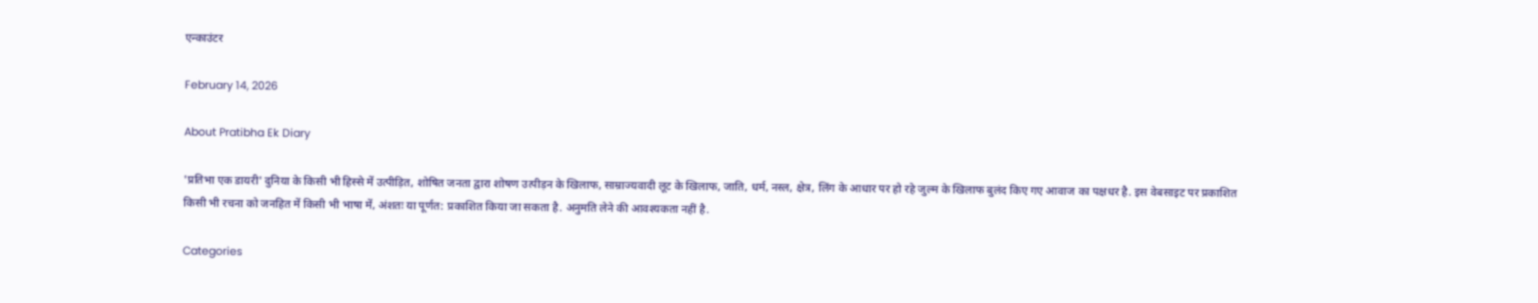एन्काउंटर

February 14, 2026

About Pratibha Ek Diary

'प्रतिभा एक डायरी' दुनिया के किसी भी हिस्से में उत्पीड़ित, शोषित जनता द्वारा शोषण उत्पीड़न के खिलाफ, साम्राज्यवादी लूट के खिलाफ, जाति, धर्म, नस्ल, क्षेत्र, लिंग के आधार पर हो रहे जुल्म के खिलाफ बुलंद किए गए आवाज का पक्षधर है. इस वेबसाइट पर प्रकाशित किसी भी रचना को जनहित में किसी भी भाषा में, अंशतः या पूर्णत: प्रकाशित किया जा सकता है. अनुमति लेने की आवश्यकता नहीं है.

Categories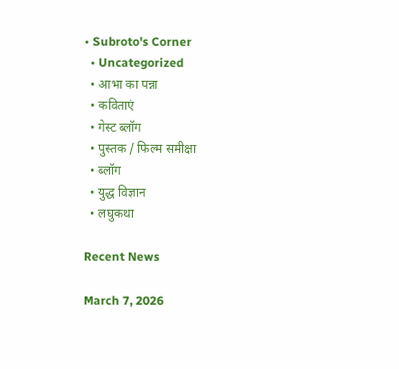• Subroto's Corner
  • Uncategorized
  • आभा का पन्ना
  • कविताएं
  • गेस्ट ब्लॉग
  • पुस्तक / फिल्म समीक्षा
  • ब्लॉग
  • युद्ध विज्ञान
  • लघुकथा

Recent News

March 7, 2026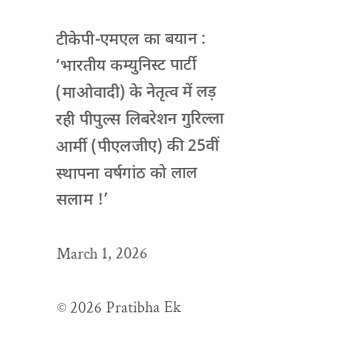टीकेपी-एमएल का बयान : ‘भारतीय कम्युनिस्ट पार्टी (माओवादी) के नेतृत्व में लड़ रही पीपुल्स लिबरेशन गुरिल्ला आर्मी (पीएलजीए) की 25वीं स्थापना वर्षगांठ को लाल सलाम !’

March 1, 2026

© 2026 Pratibha Ek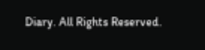Diary. All Rights Reserved.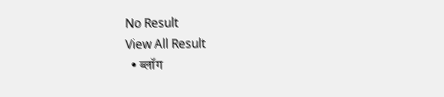No Result
View All Result
  • ब्लॉग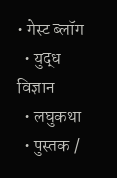• गेस्ट ब्लॉग
  • युद्ध विज्ञान
  • लघुकथा
  • पुस्तक /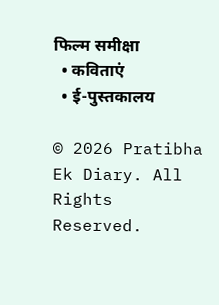फिल्म समीक्षा
  • कविताएं
  • ई-पुस्तकालय

© 2026 Pratibha Ek Diary. All Rights Reserved.